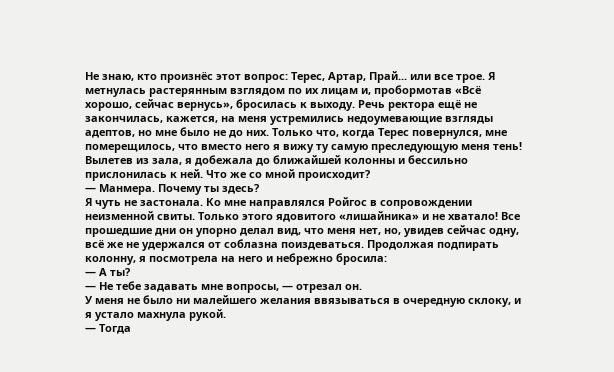Не знаю, кто произнёс этот вопрос: Терес, Артар, Прай... или все трое. Я метнулась растерянным взглядом по их лицам и, пробормотав «Всё хорошо, сейчас вернусь», бросилась к выходу. Речь ректора ещё не закончилась, кажется, на меня устремились недоумевающие взгляды адептов, но мне было не до них. Только что, когда Терес повернулся, мне померещилось, что вместо него я вижу ту самую преследующую меня тень! Вылетев из зала, я добежала до ближайшей колонны и бессильно прислонилась к ней. Что же со мной происходит?
— Манмера. Почему ты здесь?
Я чуть не застонала. Ко мне направлялся Ройгос в сопровождении неизменной свиты. Только этого ядовитого «лишайника» и не хватало! Все прошедшие дни он упорно делал вид, что меня нет, но, увидев сейчас одну, всё же не удержался от соблазна поиздеваться. Продолжая подпирать колонну, я посмотрела на него и небрежно бросила:
— А ты?
— Не тебе задавать мне вопросы, — отрезал он.
У меня не было ни малейшего желания ввязываться в очередную склоку, и я устало махнула рукой.
— Тогда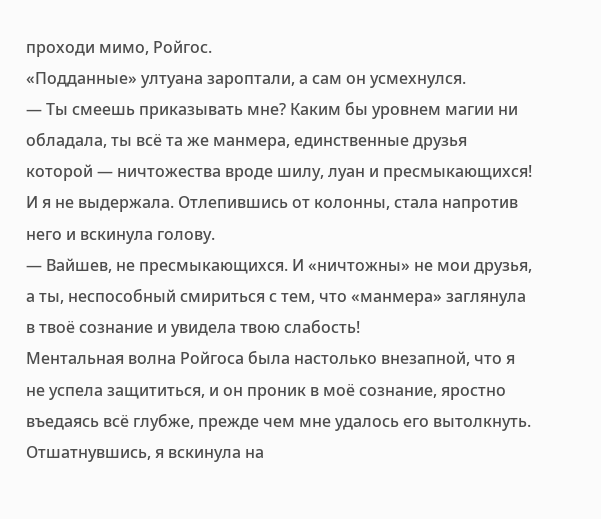проходи мимо, Ройгос.
«Подданные» ултуана зароптали, а сам он усмехнулся.
— Ты смеешь приказывать мне? Каким бы уровнем магии ни обладала, ты всё та же манмера, единственные друзья которой — ничтожества вроде шилу, луан и пресмыкающихся!
И я не выдержала. Отлепившись от колонны, стала напротив него и вскинула голову.
— Вайшев, не пресмыкающихся. И «ничтожны» не мои друзья, а ты, неспособный смириться с тем, что «манмера» заглянула в твоё сознание и увидела твою слабость!
Ментальная волна Ройгоса была настолько внезапной, что я не успела защититься, и он проник в моё сознание, яростно въедаясь всё глубже, прежде чем мне удалось его вытолкнуть. Отшатнувшись, я вскинула на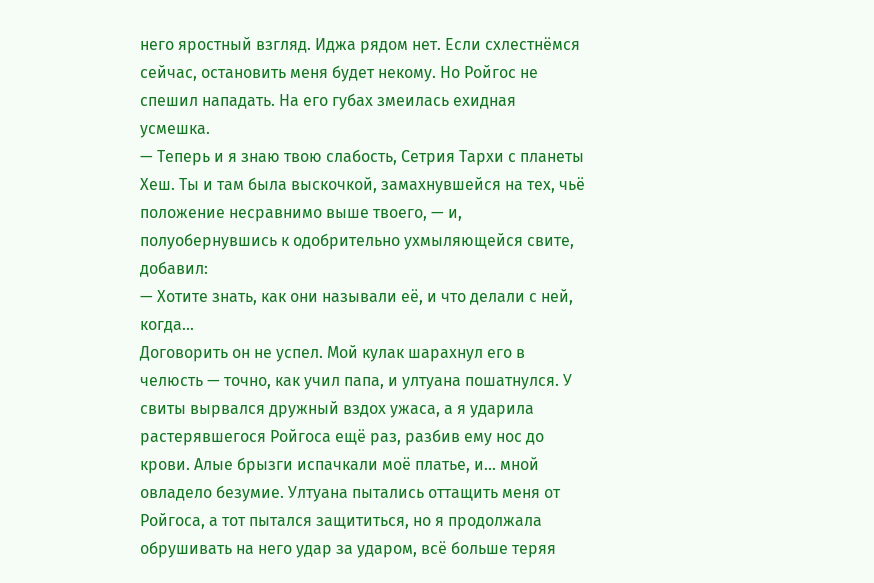него яростный взгляд. Иджа рядом нет. Если схлестнёмся сейчас, остановить меня будет некому. Но Ройгос не спешил нападать. На его губах змеилась ехидная усмешка.
— Теперь и я знаю твою слабость, Сетрия Тархи с планеты Хеш. Ты и там была выскочкой, замахнувшейся на тех, чьё положение несравнимо выше твоего, — и, полуобернувшись к одобрительно ухмыляющейся свите, добавил:
— Хотите знать, как они называли её, и что делали с ней, когда...
Договорить он не успел. Мой кулак шарахнул его в челюсть — точно, как учил папа, и ултуана пошатнулся. У свиты вырвался дружный вздох ужаса, а я ударила растерявшегося Ройгоса ещё раз, разбив ему нос до крови. Алые брызги испачкали моё платье, и... мной овладело безумие. Ултуана пытались оттащить меня от Ройгоса, а тот пытался защититься, но я продолжала обрушивать на него удар за ударом, всё больше теряя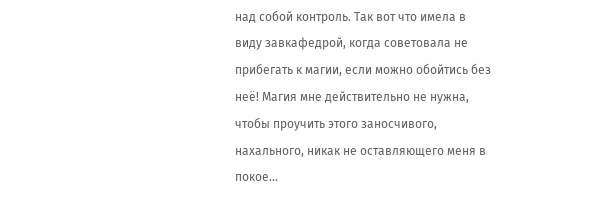над собой контроль. Так вот что имела в виду завкафедрой, когда советовала не прибегать к магии, если можно обойтись без неё! Магия мне действительно не нужна, чтобы проучить этого заносчивого, нахального, никак не оставляющего меня в покое...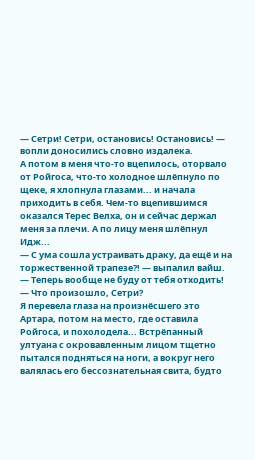— Сетри! Сетри, остановись! Остановись! — вопли доносились словно издалека.
А потом в меня что-то вцепилось, оторвало от Ройгоса, что-то холодное шлёпнуло по щеке, я хлопнула глазами... и начала приходить в себя. Чем-то вцепившимся оказался Терес Велха, он и сейчас держал меня за плечи. А по лицу меня шлёпнул Идж...
— С ума сошла устраивать драку, да ещё и на торжественной трапезе?! — выпалил вайш. — Теперь вообще не буду от тебя отходить!
— Что произошло, Сетри?
Я перевела глаза на произнёсшего это Артара, потом на место, где оставила Ройгоса, и похолодела... Встрёпанный ултуана с окровавленным лицом тщетно пытался подняться на ноги, а вокруг него валялась его бессознательная свита, будто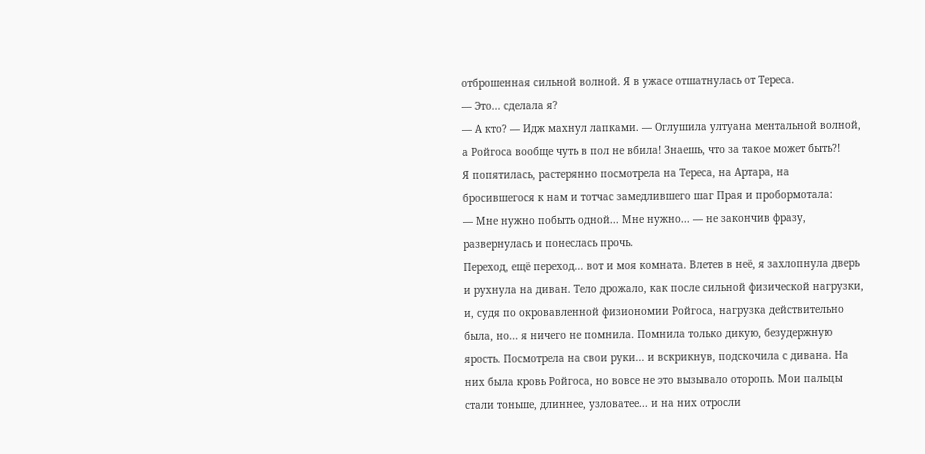отброшенная сильной волной. Я в ужасе отшатнулась от Тереса.
— Это... сделала я?
— А кто? — Идж махнул лапками. — Оглушила ултуана ментальной волной, а Ройгоса вообще чуть в пол не вбила! Знаешь, что за такое может быть?!
Я попятилась, растерянно посмотрела на Тереса, на Артара, на бросившегося к нам и тотчас замедлившего шаг Прая и пробормотала:
— Мне нужно побыть одной... Мне нужно... — не закончив фразу, развернулась и понеслась прочь.
Переход, ещё переход... вот и моя комната. Влетев в неё, я захлопнула дверь и рухнула на диван. Тело дрожало, как после сильной физической нагрузки, и, судя по окровавленной физиономии Ройгоса, нагрузка действительно была, но... я ничего не помнила. Помнила только дикую, безудержную ярость. Посмотрела на свои руки... и вскрикнув, подскочила с дивана. На них была кровь Ройгоса, но вовсе не это вызывало оторопь. Мои пальцы стали тоньше, длиннее, узловатее... и на них отросли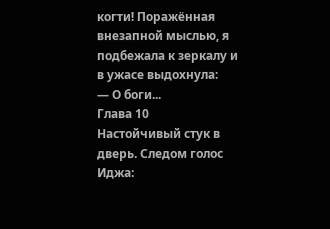когти! Поражённая внезапной мыслью, я подбежала к зеркалу и в ужасе выдохнула:
— О боги...
Глава 10
Настойчивый стук в дверь. Следом голос Иджа: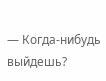— Когда-нибудь выйдешь?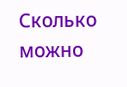Сколько можно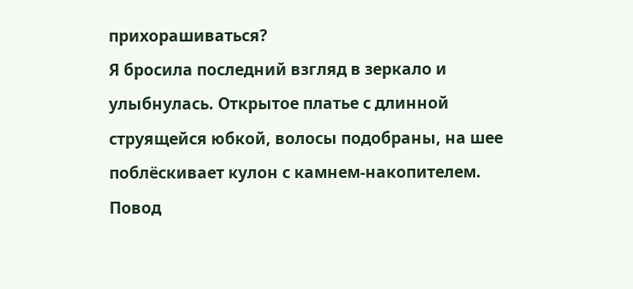прихорашиваться?
Я бросила последний взгляд в зеркало и улыбнулась. Открытое платье с длинной струящейся юбкой, волосы подобраны, на шее поблёскивает кулон с камнем-накопителем. Повод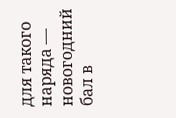для такого наряда — новогодний бал в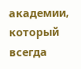академии, который всегда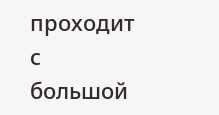проходит с большой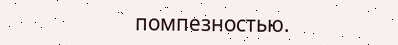помпезностью.